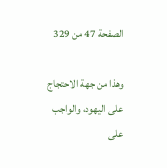الصفحة 47 من 329

وهذا من جهة الاحتجاج على اليهود، والواجب على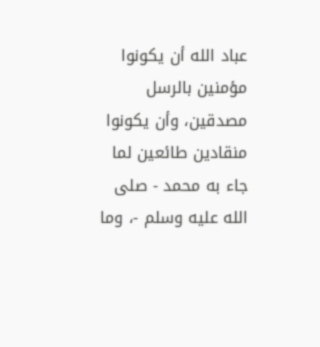عباد الله أن يكونوا مؤمنين بالرسل مصدقين، وأن يكونوا منقادين طائعين لما جاء به محمد - صلى الله عليه وسلم -، وما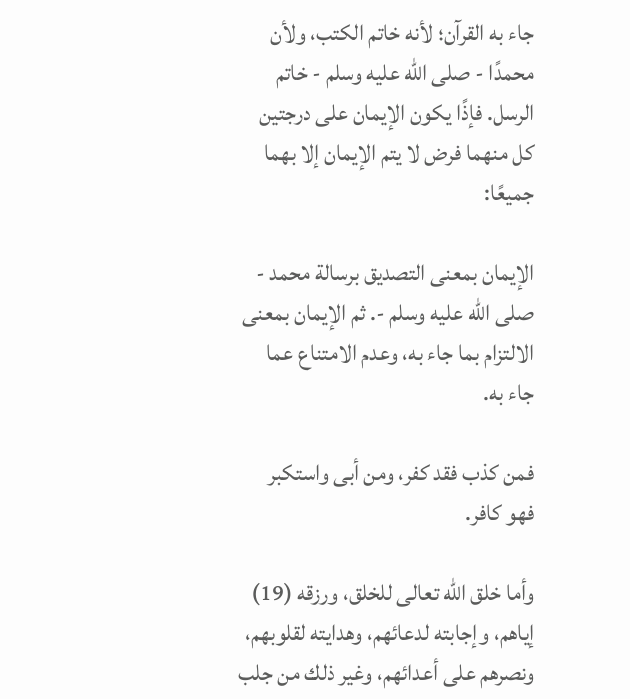جاء به القرآن؛ لأنه خاتم الكتب، ولأن محمدًا - صلى الله عليه وسلم - خاتم الرسل. فإذًا يكون الإيمان على درجتين كل منهما فرض لا يتم الإيمان إلا بهما جميعًا:

الإيمان بمعنى التصديق برسالة محمد - صلى الله عليه وسلم -. ثم الإيمان بمعنى الالتزام بما جاء به، وعدم الامتناع عما جاء به.

فمن كذب فقد كفر، ومن أبى واستكبر فهو كافر.

وأما خلق الله تعالى للخلق، ورزقه (19) إياهم، وإجابته لدعائهم، وهدايته لقلوبهم، ونصرهم على أعدائهم، وغير ذلك من جلب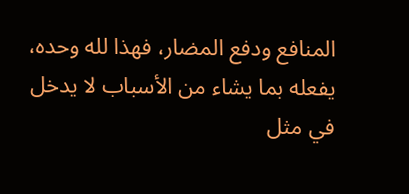المنافع ودفع المضار، فهذا لله وحده، يفعله بما يشاء من الأسباب لا يدخل في مثل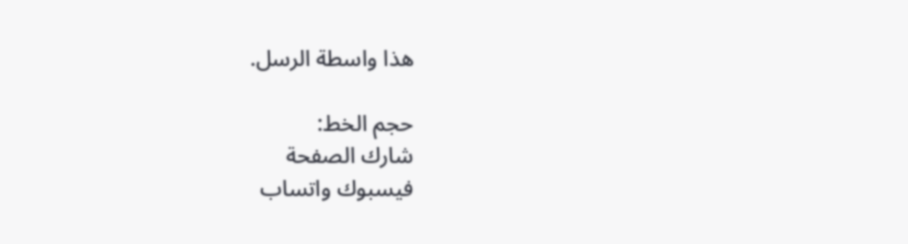هذا واسطة الرسل.

حجم الخط:
شارك الصفحة
فيسبوك واتساب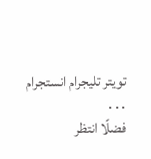تويتر تليجرام انستجرام
. . .
فضلًا انتظر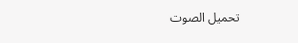تحميل الصوت